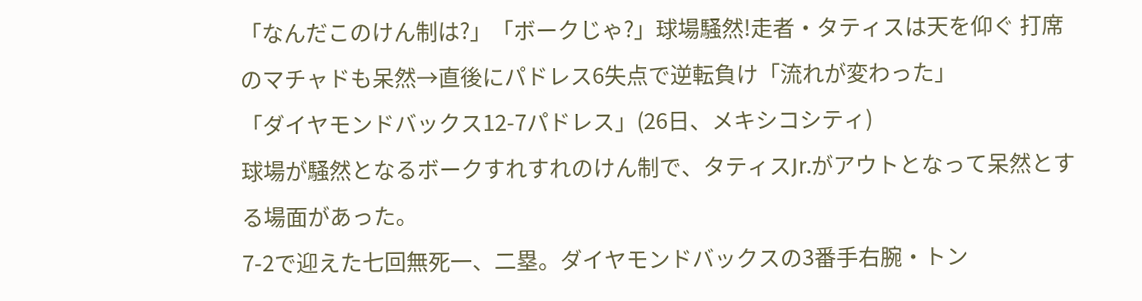「なんだこのけん制は?」「ボークじゃ?」球場騒然!走者・タティスは天を仰ぐ 打席のマチャドも呆然→直後にパドレス6失点で逆転負け「流れが変わった」
「ダイヤモンドバックス12-7パドレス」(26日、メキシコシティ)
球場が騒然となるボークすれすれのけん制で、タティスJr.がアウトとなって呆然とする場面があった。
7-2で迎えた七回無死一、二塁。ダイヤモンドバックスの3番手右腕・トン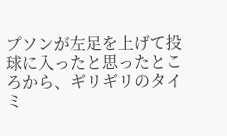プソンが左足を上げて投球に入ったと思ったところから、ギリギリのタイミ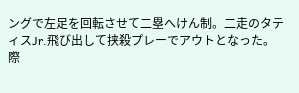ングで左足を回転させて二塁へけん制。二走のタティスJr.飛び出して挟殺プレーでアウトとなった。
際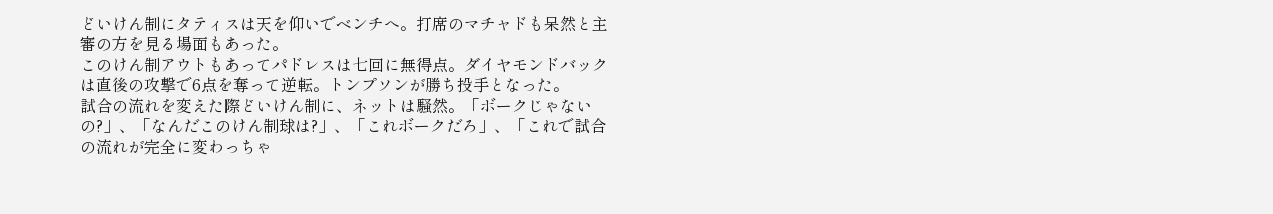どいけん制にタティスは天を仰いでベンチへ。打席のマチャドも呆然と主審の方を見る場面もあった。
このけん制アウトもあってパドレスは七回に無得点。ダイヤモンドバックは直後の攻撃で6点を奪って逆転。トンプソンが勝ち投手となった。
試合の流れを変えた際どいけん制に、ネットは騒然。「ボークじゃないの?」、「なんだこのけん制球は?」、「これボークだろ」、「これで試合の流れが完全に変わっちゃ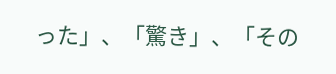った」、「驚き」、「その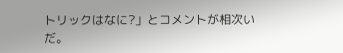トリックはなに?」とコメントが相次いだ。